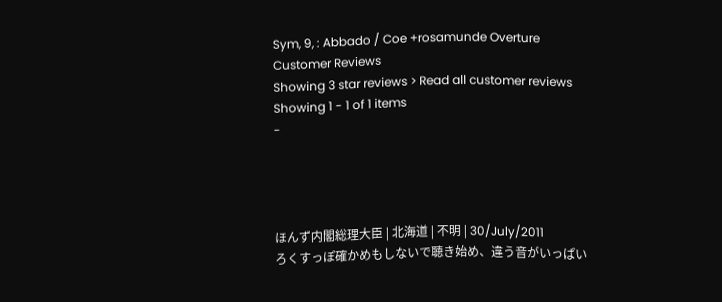Sym, 9, : Abbado / Coe +rosamunde Overture
Customer Reviews
Showing 3 star reviews > Read all customer reviews
Showing 1 - 1 of 1 items
-




ほんず内閣総理大臣 | 北海道 | 不明 | 30/July/2011
ろくすっぽ確かめもしないで聴き始め、違う音がいっぱい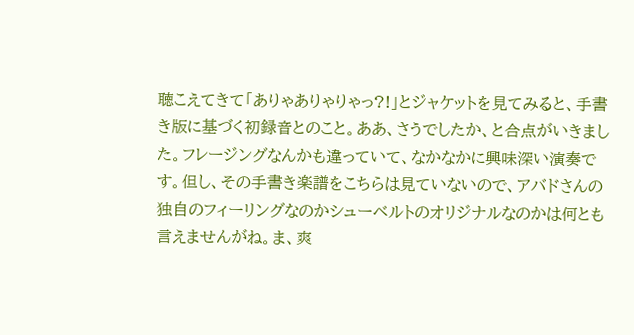聴こえてきて「ありゃありゃりゃっ?!」とジャケットを見てみると、手書き版に基づく初録音とのこと。ああ、さうでしたか、と合点がいきました。フレージングなんかも違っていて、なかなかに興味深い演奏です。但し、その手書き楽譜をこちらは見ていないので、アバドさんの独自のフィーリングなのかシューベルトのオリジナルなのかは何とも言えませんがね。ま、爽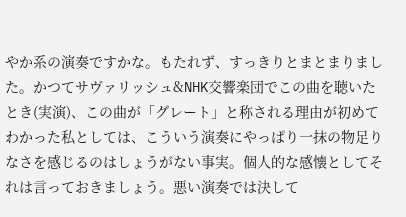やか系の演奏ですかな。もたれず、すっきりとまとまりました。かつてサヴァリッシュ&NHK交響楽団でこの曲を聴いたとき(実演)、この曲が「グレート」と称される理由が初めてわかった私としては、こういう演奏にやっぱり一抹の物足りなさを感じるのはしょうがない事実。個人的な感懐としてそれは言っておきましょう。悪い演奏では決して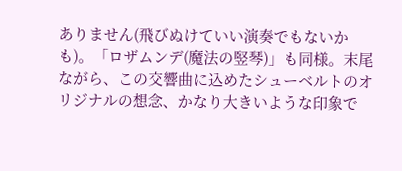ありません(飛びぬけていい演奏でもないかも)。「ロザムンデ(魔法の竪琴)」も同様。末尾ながら、この交響曲に込めたシューベルトのオリジナルの想念、かなり大きいような印象で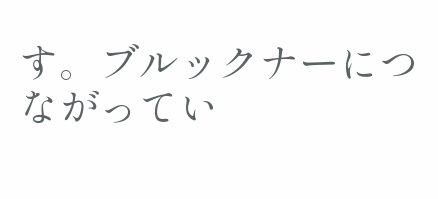す。ブルックナーにつながってい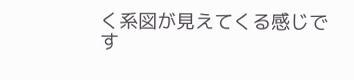く系図が見えてくる感じです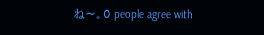ね〜。0 people agree with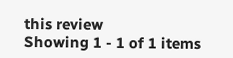this review
Showing 1 - 1 of 1 items